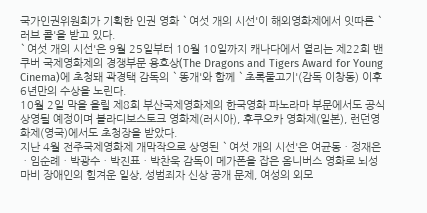국가인권위원회가 기획한 인권 영화 `여섯 개의 시선'이 해외영화제에서 잇따른 `러브 콜'을 받고 있다.
`여섯 개의 시선'은 9월 25일부터 10월 10일까지 캐나다에서 열리는 제22회 밴쿠버 국제영화제의 경쟁부문 용호상(The Dragons and Tigers Award for Young Cinema)에 초청돼 곽경택 감독의 `똥개'와 함께 `초록물고기'(감독 이창동) 이후 6년만의 수상을 노린다.
10월 2일 막을 올릴 제8회 부산국제영화제의 한국영화 파노라마 부문에서도 공식 상영될 예정이며 블라디보스토크 영화제(러시아), 후쿠오카 영화제(일본), 런던영화제(영국)에서도 초청장을 받았다.
지난 4월 전주국제영화제 개막작으로 상영된 `여섯 개의 시선'은 여균동ㆍ정재은ㆍ임순례ㆍ박광수ㆍ박진표ㆍ박찬욱 감독이 메가폰을 잡은 옴니버스 영화로 뇌성마비 장애인의 힘겨운 일상, 성범죄자 신상 공개 문제, 여성의 외모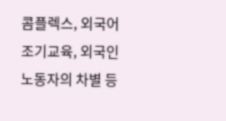콤플렉스, 외국어 조기교육, 외국인 노동자의 차별 등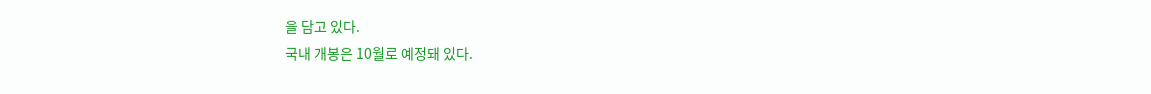을 담고 있다.
국내 개봉은 10월로 예정돼 있다.